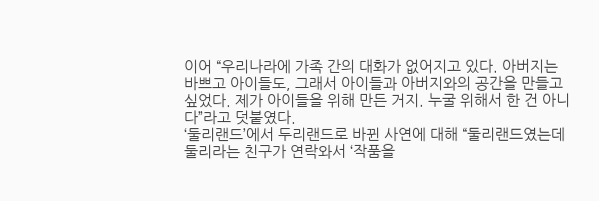이어 “우리나라에 가족 간의 대화가 없어지고 있다. 아버지는 바쁘고 아이들도, 그래서 아이들과 아버지와의 공간을 만들고 싶었다. 제가 아이들을 위해 만든 거지. 누굴 위해서 한 건 아니다”라고 덧붙였다.
‘둘리랜드’에서 두리랜드로 바뀐 사연에 대해 “둘리랜드였는데 둘리라는 친구가 연락와서 ‘작품을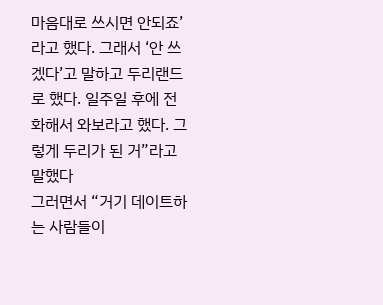마음대로 쓰시면 안되죠’라고 했다. 그래서 ‘안 쓰겠다’고 말하고 두리랜드로 했다. 일주일 후에 전화해서 와보라고 했다. 그렇게 두리가 된 거”라고 말했다
그러면서 “거기 데이트하는 사람들이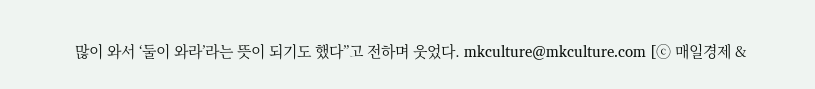많이 와서 ‘둘이 와라’라는 뜻이 되기도 했다”고 전하며 웃었다. mkculture@mkculture.com [ⓒ 매일경제 &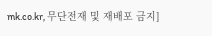mk.co.kr, 무단전재 및 재배포 금지]